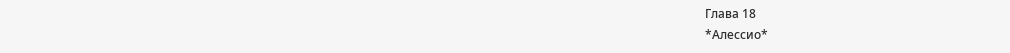Глава 18
*Алессио*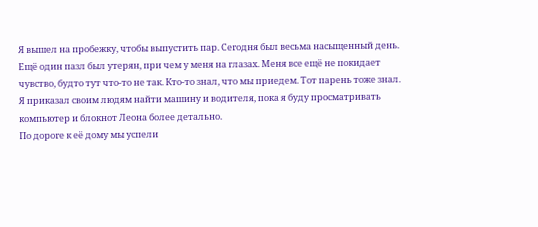Я вышел на пробежку, чтобы выпустить пар. Сегодня был весьма насыщенный день. Ещё один пазл был утерян, при чем у меня на глазах. Меня все ещё не покидает чувство, будто тут что-то не так. Кто-то знал, что мы приедем. Тот парень тоже знал. Я приказал своим людям найти машину и водителя, пока я буду просматривать компьютер и блокнот Леона более детально.
По дороге к её дому мы успели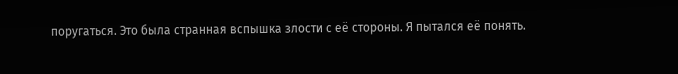поругаться. Это была странная вспышка злости с её стороны. Я пытался её понять.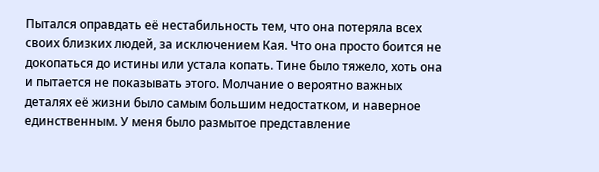Пытался оправдать её нестабильность тем, что она потеряла всех своих близких людей, за исключением Кая. Что она просто боится не докопаться до истины или устала копать. Тине было тяжело, хоть она и пытается не показывать этого. Молчание о вероятно важных деталях её жизни было самым большим недостатком, и наверное единственным. У меня было размытое представление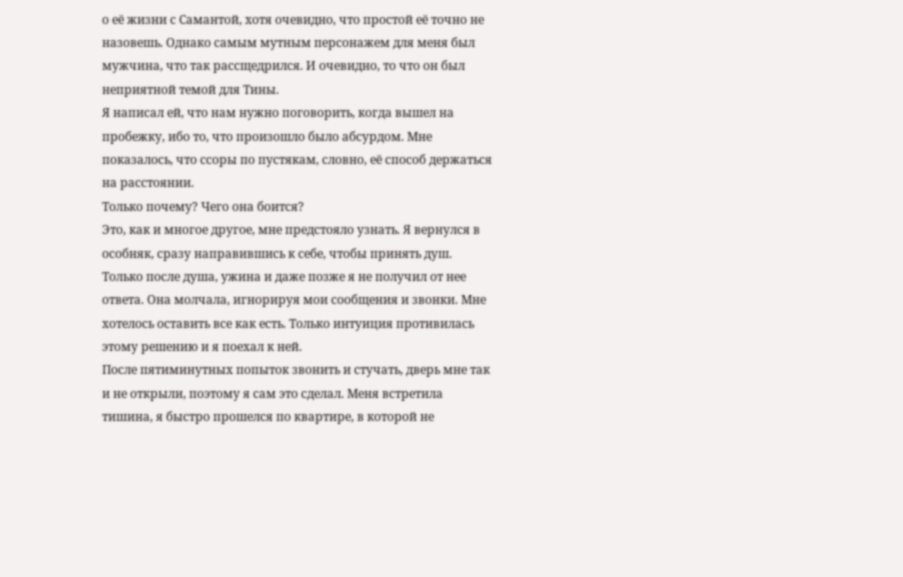о её жизни с Самантой, хотя очевидно, что простой её точно не назовешь. Однако самым мутным персонажем для меня был мужчина, что так рассщедрился. И очевидно, то что он был неприятной темой для Тины.
Я написал ей, что нам нужно поговорить, когда вышел на пробежку, ибо то, что произошло было абсурдом. Мне показалось, что ссоры по пустякам, словно, её способ держаться на расстоянии.
Только почему? Чего она боится?
Это, как и многое другое, мне предстояло узнать. Я вернулся в особняк, сразу направившись к себе, чтобы принять душ. Только после душа, ужина и даже позже я не получил от нее ответа. Она молчала, игнорируя мои сообщения и звонки. Мне хотелось оставить все как есть. Только интуиция противилась этому решению и я поехал к ней.
После пятиминутных попыток звонить и стучать, дверь мне так и не открыли, поэтому я сам это сделал. Меня встретила тишина, я быстро прошелся по квартире, в которой не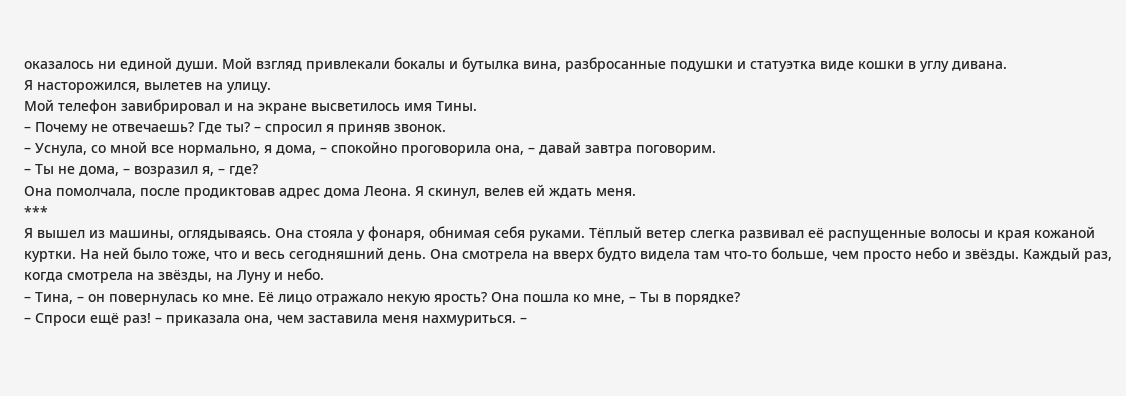оказалось ни единой души. Мой взгляд привлекали бокалы и бутылка вина, разбросанные подушки и статуэтка виде кошки в углу дивана.
Я насторожился, вылетев на улицу.
Мой телефон завибрировал и на экране высветилось имя Тины.
– Почему не отвечаешь? Где ты? – спросил я приняв звонок.
– Уснула, со мной все нормально, я дома, – спокойно проговорила она, – давай завтра поговорим.
– Ты не дома, – возразил я, – где?
Она помолчала, после продиктовав адрес дома Леона. Я скинул, велев ей ждать меня.
***
Я вышел из машины, оглядываясь. Она стояла у фонаря, обнимая себя руками. Тёплый ветер слегка развивал её распущенные волосы и края кожаной куртки. На ней было тоже, что и весь сегодняшний день. Она смотрела на вверх будто видела там что-то больше, чем просто небо и звёзды. Каждый раз, когда смотрела на звёзды, на Луну и небо.
– Тина, – он повернулась ко мне. Её лицо отражало некую ярость? Она пошла ко мне, – Ты в порядке?
– Спроси ещё раз! – приказала она, чем заставила меня нахмуриться. –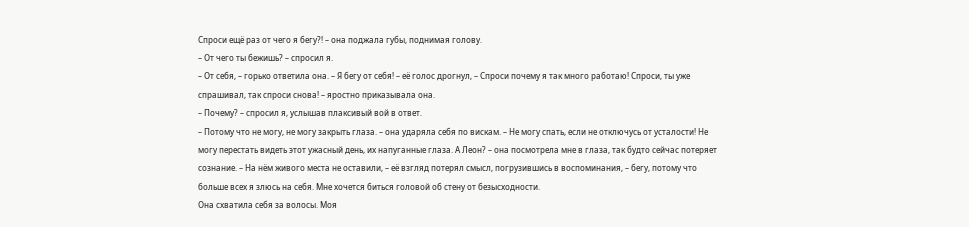Спроси ещё раз от чего я бегу?! – она поджала губы, поднимая голову.
– От чего ты бежишь? – спросил я.
– От себя, – горько ответила она. – Я бегу от себя! – её голос дрогнул, – Спроси почему я так много работаю! Спроси, ты уже спрашивал, так спроси снова! – яростно приказывала она.
– Почему? – спросил я, услышав плаксивый вой в ответ.
– Потому что не могу, не могу закрыть глаза. – она ударяла себя по вискам. – Не могу спать, если не отключусь от усталости! Не могу перестать видеть этот ужасный день, их напуганные глаза. А Леон? – она посмотрела мне в глаза, так будто сейчас потеряет сознание. – На нём живого места не оставили, – её взгляд потерял смысл, погрузившись в воспоминания, – бегу, потому что больше всех я злюсь на себя. Мне хочется биться головой об стену от безысходности.
Она схватила себя за волосы. Моя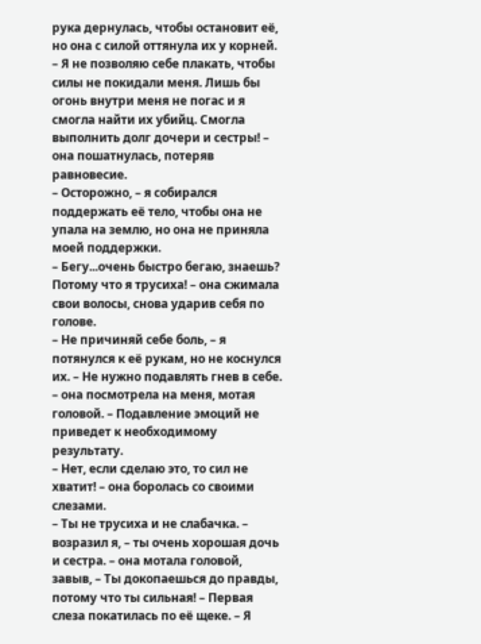рука дернулась, чтобы остановит её, но она с силой оттянула их у корней.
– Я не позволяю себе плакать, чтобы силы не покидали меня. Лишь бы огонь внутри меня не погас и я смогла найти их убийц. Смогла выполнить долг дочери и сестры! – она пошатнулась, потеряв равновесие.
– Осторожно, – я собирался поддержать её тело, чтобы она не упала на землю, но она не приняла моей поддержки.
– Бегу...очень быстро бегаю, знаешь? Потому что я трусиха! – она сжимала свои волосы, снова ударив себя по голове.
– Не причиняй себе боль, – я потянулся к её рукам, но не коснулся их. – Не нужно подавлять гнев в себе. – она посмотрела на меня, мотая головой. – Подавление эмоций не приведет к необходимому результату.
– Нет, если сделаю это, то сил не хватит! – она боролась со своими слезами.
– Ты не трусиха и не слабачка. – возразил я, – ты очень хорошая дочь и сестра. – она мотала головой, завыв, – Ты докопаешься до правды, потому что ты сильная! – Первая слеза покатилась по её щеке. – Я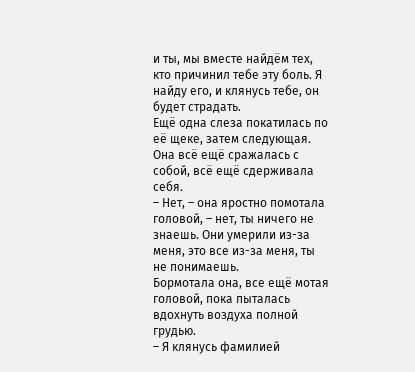и ты, мы вместе найдём тех, кто причинил тебе эту боль. Я найду его, и клянусь тебе, он будет страдать.
Ещё одна слеза покатилась по её щеке, затем следующая. Она всё ещё сражалась с собой, всё ещё сдерживала себя.
– Нет, – она яростно помотала головой, – нет, ты ничего не знаешь. Они умерили из-за меня, это все из-за меня, ты не понимаешь.
Бормотала она, все ещё мотая головой, пока пыталась вдохнуть воздуха полной грудью.
– Я клянусь фамилией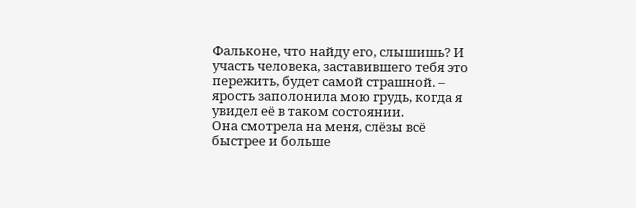Фальконе, что найду его, слышишь? И участь человека, заставившего тебя это пережить, будет самой страшной. – ярость заполонила мою грудь, когда я увидел её в таком состоянии.
Она смотрела на меня, слёзы всё быстрее и больше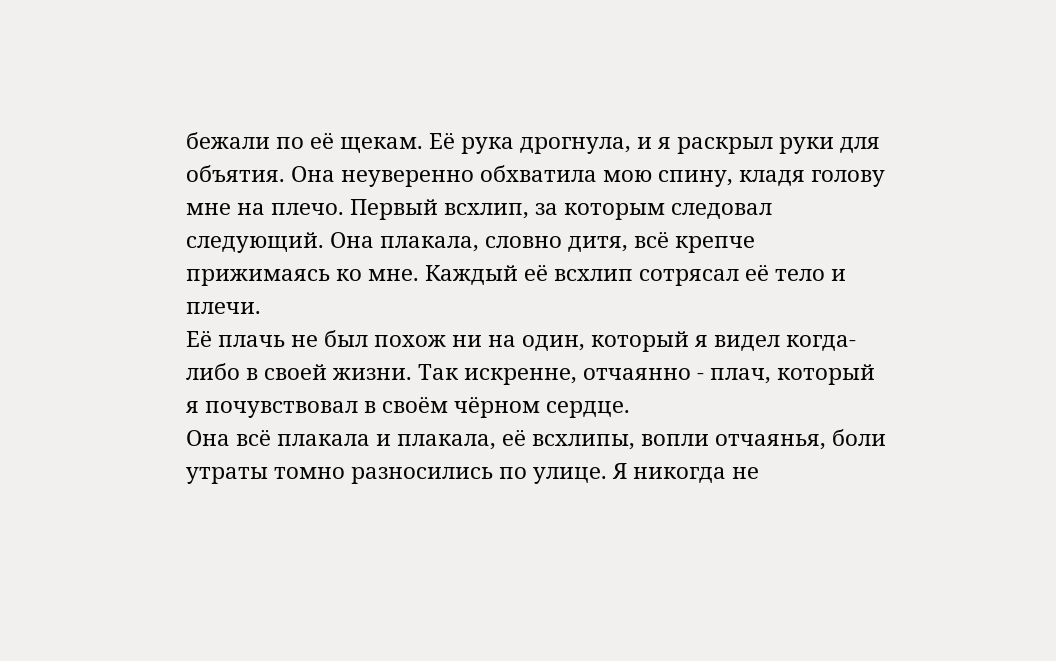бежали по её щекам. Её рука дрогнула, и я раскрыл руки для объятия. Она неуверенно обхватила мою спину, кладя голову мне на плечо. Первый всхлип, за которым следовал следующий. Она плакала, словно дитя, всё крепче прижимаясь ко мне. Каждый её всхлип сотрясал её тело и плечи.
Её плачь не был похож ни на один, который я видел когда-либо в своей жизни. Так искренне, отчаянно - плач, который я почувствовал в своём чёрном сердце.
Она всё плакала и плакала, её всхлипы, вопли отчаянья, боли утраты томно разносились по улице. Я никогда не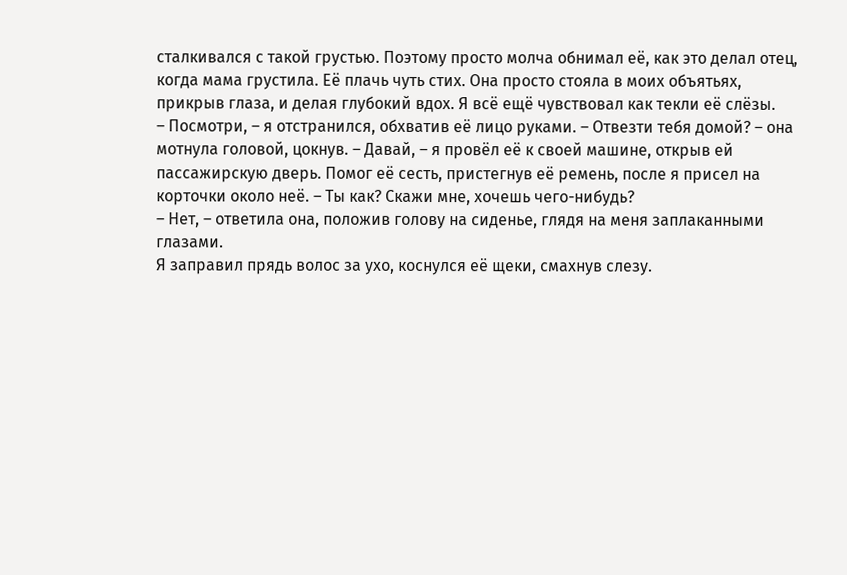сталкивался с такой грустью. Поэтому просто молча обнимал её, как это делал отец, когда мама грустила. Её плачь чуть стих. Она просто стояла в моих объятьях, прикрыв глаза, и делая глубокий вдох. Я всё ещё чувствовал как текли её слёзы.
– Посмотри, – я отстранился, обхватив её лицо руками. – Отвезти тебя домой? – она мотнула головой, цокнув. – Давай, – я провёл её к своей машине, открыв ей пассажирскую дверь. Помог её сесть, пристегнув её ремень, после я присел на корточки около неё. – Ты как? Скажи мне, хочешь чего-нибудь?
– Нет, – ответила она, положив голову на сиденье, глядя на меня заплаканными глазами.
Я заправил прядь волос за ухо, коснулся её щеки, смахнув слезу.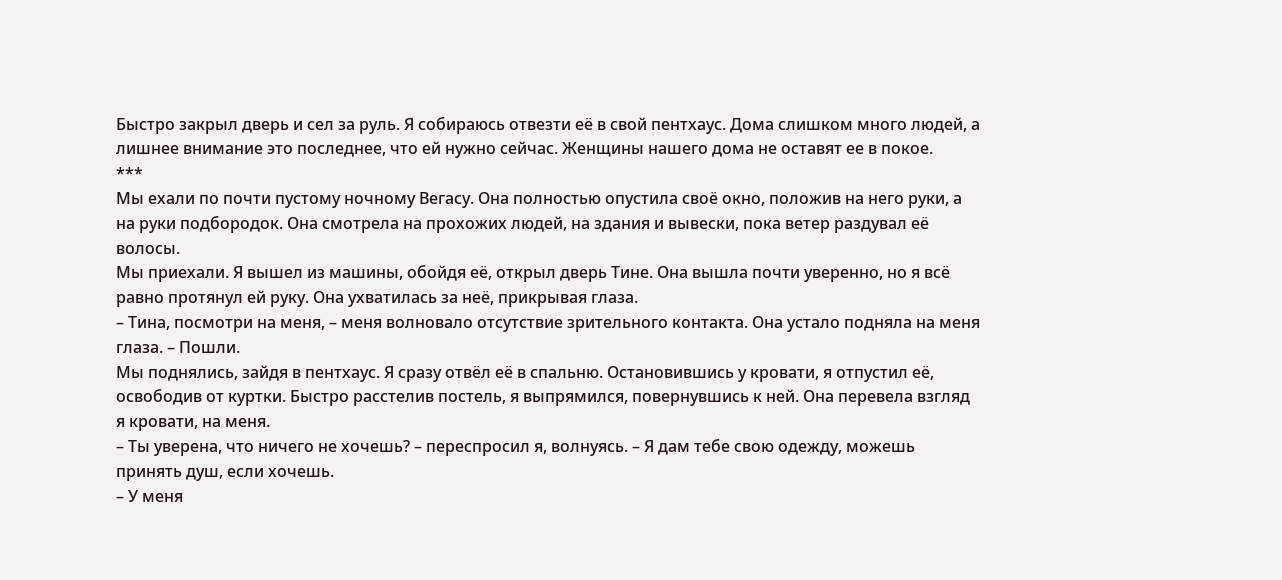Быстро закрыл дверь и сел за руль. Я собираюсь отвезти её в свой пентхаус. Дома слишком много людей, а лишнее внимание это последнее, что ей нужно сейчас. Женщины нашего дома не оставят ее в покое.
***
Мы ехали по почти пустому ночному Вегасу. Она полностью опустила своё окно, положив на него руки, а на руки подбородок. Она смотрела на прохожих людей, на здания и вывески, пока ветер раздувал её волосы.
Мы приехали. Я вышел из машины, обойдя её, открыл дверь Тине. Она вышла почти уверенно, но я всё равно протянул ей руку. Она ухватилась за неё, прикрывая глаза.
– Тина, посмотри на меня, – меня волновало отсутствие зрительного контакта. Она устало подняла на меня глаза. – Пошли.
Мы поднялись, зайдя в пентхаус. Я сразу отвёл её в спальню. Остановившись у кровати, я отпустил её, освободив от куртки. Быстро расстелив постель, я выпрямился, повернувшись к ней. Она перевела взгляд я кровати, на меня.
– Ты уверена, что ничего не хочешь? – переспросил я, волнуясь. – Я дам тебе свою одежду, можешь принять душ, если хочешь.
– У меня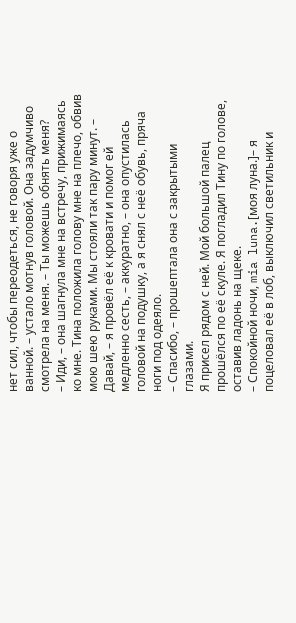нет сил, чтобы переодеться, не говоря уже о ванной. – устало мотнув головой. Она задумчиво смотрела на меня. – Ты можешь обнять меня?
– Иди, – она шагнула мне на встречу, прижимаясь ко мне. Тина положила голову мне на плечо, обвив мою шею руками. Мы стояли так пару минут. – Давай, – я провёл её к кровати и помог ей медленно сесть, – аккуратно, – она опустилась головой на подушку, а я снял с неё обувь, пряча ноги под одеяло.
– Спасибо, – прошептала она с закрытыми глазами.
Я присел рядом с ней. Мой большой палец прошёлся по её скуле. Я погладил Тину по голове, оставив ладонь на щеке.
– Спокойной ночи, mia luna.[моя луна.]– я поцеловал её в лоб, выключил светильник и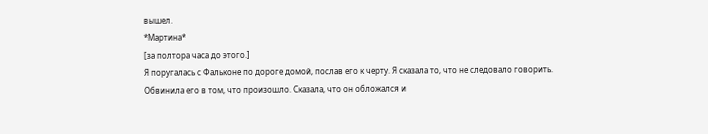вышел.
*Мартина*
[за полтора часа до этого.]
Я поругалась с Фальконе по дороге домой, послав его к черту. Я сказала то, что не следовало говорить. Обвинила его в том, что произошло. Сказала, что он обложался и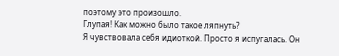поэтому это произошло.
Глупая! Как можно было такое ляпнуть?
Я чувствовала себя идиоткой. Просто я испугалась. Он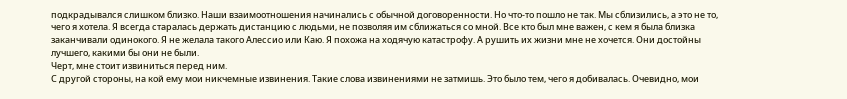подкрадывался слишком близко. Наши взаимоотношения начинались с обычной договоренности. Но что-то пошло не так. Мы сблизились, а это не то, чего я хотела. Я всегда старалась держать дистанцию с людьми, не позволяя им сближаться со мной. Все кто был мне важен, с кем я была близка заканчивали одинокого. Я не желала такого Алессио или Каю. Я похожа на ходячую катастрофу. А рушить их жизни мне не хочется. Они достойны лучшего, какими бы они не были.
Черт, мне стоит извиниться перед ним.
С другой стороны, на кой ему мои никчемные извинения. Такие слова извинениями не затмишь. Это было тем, чего я добивалась. Очевидно, мои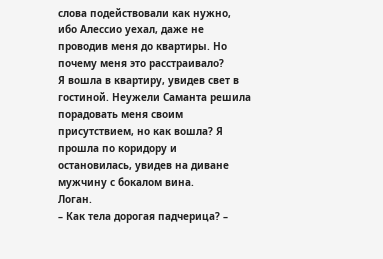слова подействовали как нужно, ибо Алессио уехал, даже не проводив меня до квартиры. Но почему меня это расстраивало?
Я вошла в квартиру, увидев свет в гостиной. Неужели Саманта решила порадовать меня своим присутствием, но как вошла? Я прошла по коридору и остановилась, увидев на диване мужчину с бокалом вина.
Логан.
– Как тела дорогая падчерица? –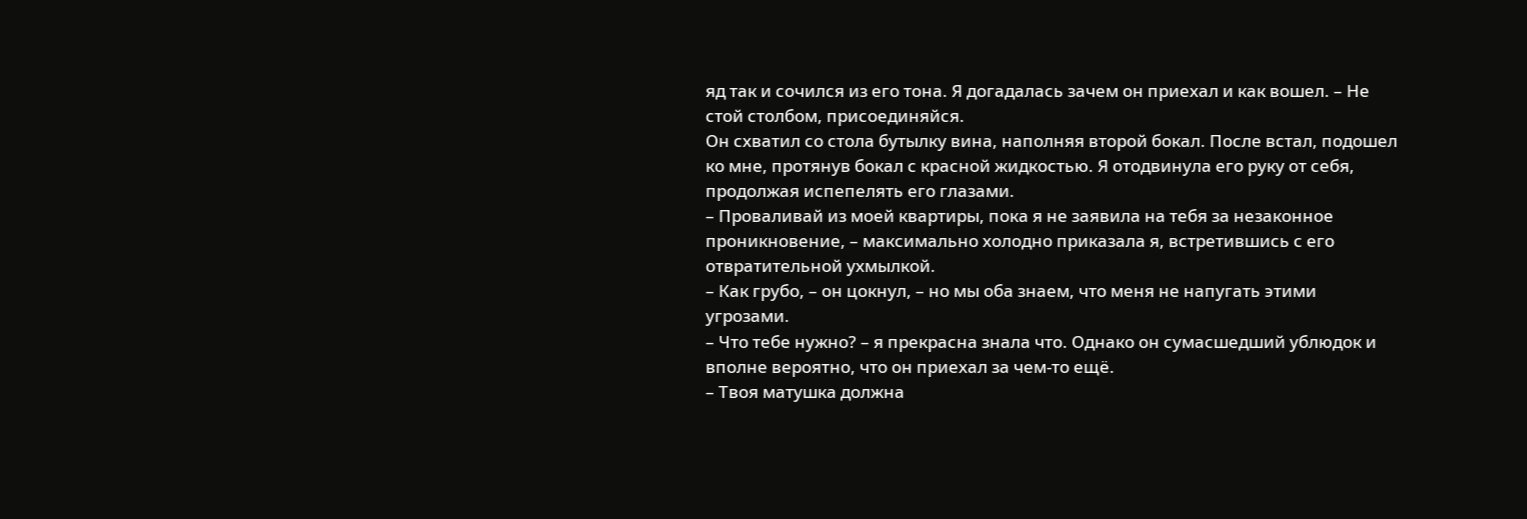яд так и сочился из его тона. Я догадалась зачем он приехал и как вошел. – Не стой столбом, присоединяйся.
Он схватил со стола бутылку вина, наполняя второй бокал. После встал, подошел ко мне, протянув бокал с красной жидкостью. Я отодвинула его руку от себя, продолжая испепелять его глазами.
– Проваливай из моей квартиры, пока я не заявила на тебя за незаконное проникновение, – максимально холодно приказала я, встретившись с его отвратительной ухмылкой.
– Как грубо, – он цокнул, – но мы оба знаем, что меня не напугать этими угрозами.
– Что тебе нужно? – я прекрасна знала что. Однако он сумасшедший ублюдок и вполне вероятно, что он приехал за чем-то ещё.
– Твоя матушка должна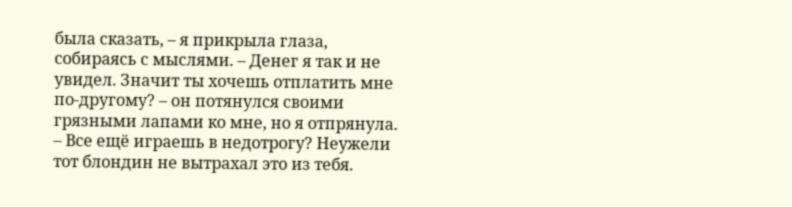была сказать, – я прикрыла глаза, собираясь с мыслями. – Денег я так и не увидел. Значит ты хочешь отплатить мне по-другому? – он потянулся своими грязными лапами ко мне, но я отпрянула. – Все ещё играешь в недотрогу? Неужели тот блондин не вытрахал это из тебя.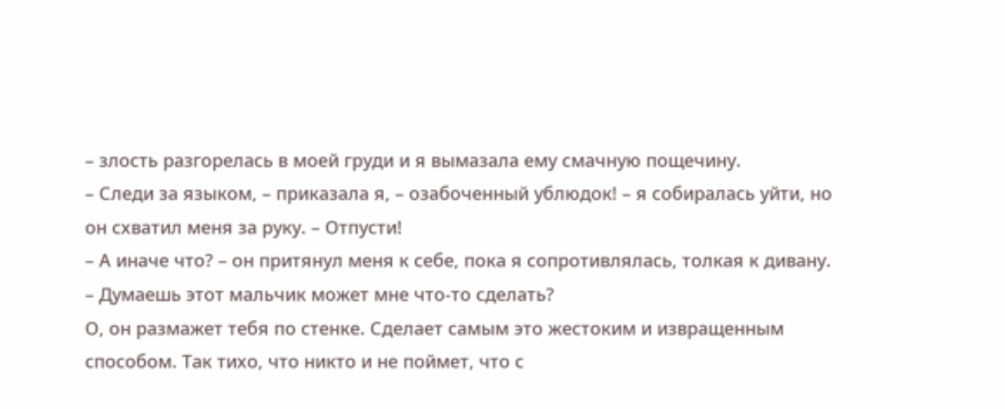– злость разгорелась в моей груди и я вымазала ему смачную пощечину.
– Следи за языком, – приказала я, – озабоченный ублюдок! – я собиралась уйти, но он схватил меня за руку. – Отпусти!
– А иначе что? – он притянул меня к себе, пока я сопротивлялась, толкая к дивану. – Думаешь этот мальчик может мне что-то сделать?
О, он размажет тебя по стенке. Сделает самым это жестоким и извращенным способом. Так тихо, что никто и не поймет, что с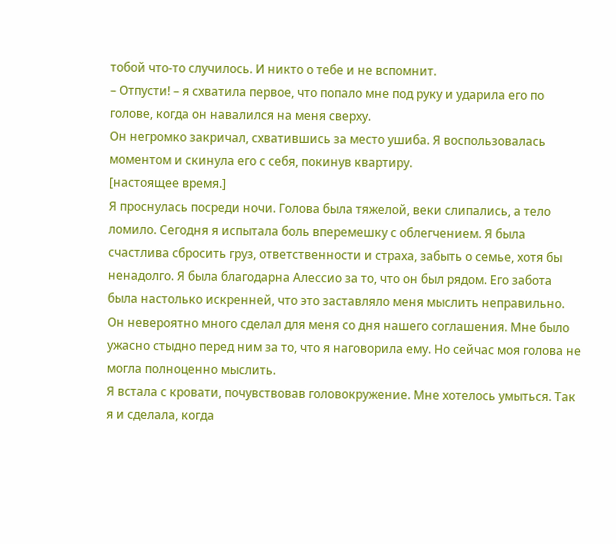тобой что-то случилось. И никто о тебе и не вспомнит.
– Отпусти! – я схватила первое, что попало мне под руку и ударила его по голове, когда он навалился на меня сверху.
Он негромко закричал, схватившись за место ушиба. Я воспользовалась моментом и скинула его с себя, покинув квартиру.
[настоящее время.]
Я проснулась посреди ночи. Голова была тяжелой, веки слипались, а тело ломило. Сегодня я испытала боль вперемешку с облегчением. Я была счастлива сбросить груз, ответственности и страха, забыть о семье, хотя бы ненадолго. Я была благодарна Алессио за то, что он был рядом. Его забота была настолько искренней, что это заставляло меня мыслить неправильно. Он невероятно много сделал для меня со дня нашего соглашения. Мне было ужасно стыдно перед ним за то, что я наговорила ему. Но сейчас моя голова не могла полноценно мыслить.
Я встала с кровати, почувствовав головокружение. Мне хотелось умыться. Так я и сделала, когда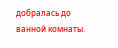добралась до ванной комнаты.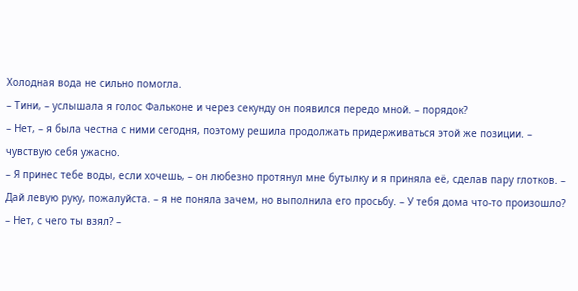Холодная вода не сильно помогла.
– Тини, – услышала я голос Фальконе и через секунду он появился передо мной. – порядок?
– Нет, – я была честна с ними сегодня, поэтому решила продолжать придерживаться этой же позиции. – чувствую себя ужасно.
– Я принес тебе воды, если хочешь, – он любезно протянул мне бутылку и я приняла её, сделав пару глотков. – Дай левую руку, пожалуйста. – я не поняла зачем, но выполнила его просьбу. – У тебя дома что-то произошло?
– Нет, с чего ты взял? –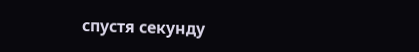спустя секунду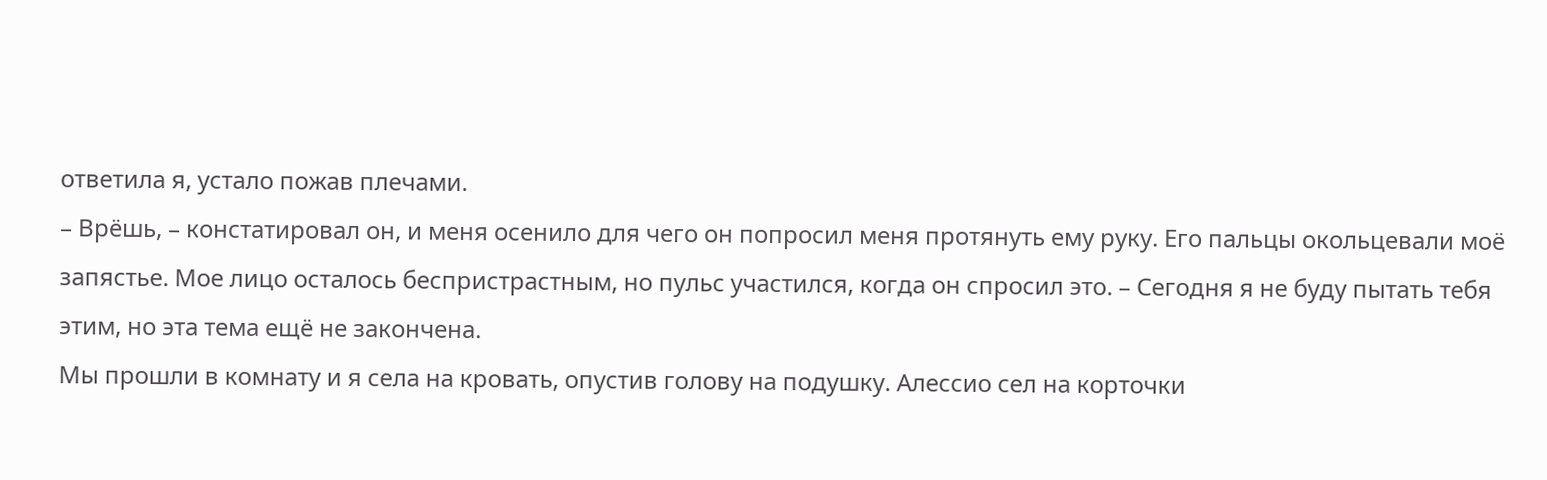ответила я, устало пожав плечами.
– Врёшь, – констатировал он, и меня осенило для чего он попросил меня протянуть ему руку. Его пальцы окольцевали моё запястье. Мое лицо осталось беспристрастным, но пульс участился, когда он спросил это. – Сегодня я не буду пытать тебя этим, но эта тема ещё не закончена.
Мы прошли в комнату и я села на кровать, опустив голову на подушку. Алессио сел на корточки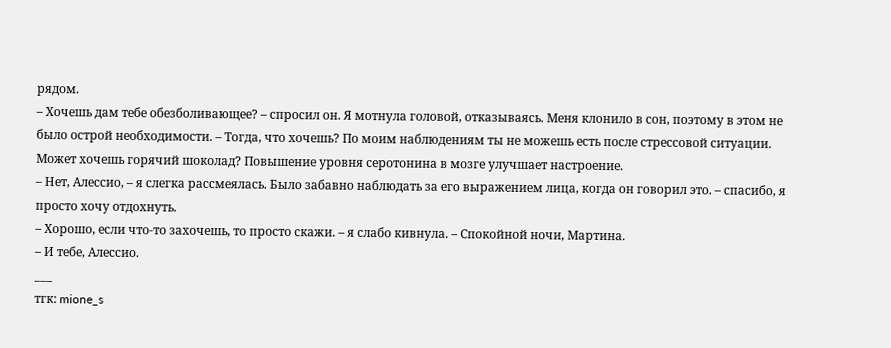рядом.
– Хочешь дам тебе обезболивающее? – спросил он. Я мотнула головой, отказываясь. Меня клонило в сон, поэтому в этом не было острой необходимости. – Тогда, что хочешь? По моим наблюдениям ты не можешь есть после стрессовой ситуации. Может хочешь горячий шоколад? Повышение уровня серотонина в мозге улучшает настроение.
– Нет, Алессио, – я слегка рассмеялась. Было забавно наблюдать за его выражением лица, когда он говорил это. – спасибо, я просто хочу отдохнуть.
– Хорошо, если что-то захочешь, то просто скажи. – я слабо кивнула. – Спокойной ночи, Мартина.
– И тебе, Алессио.
___
тгк: mione_s